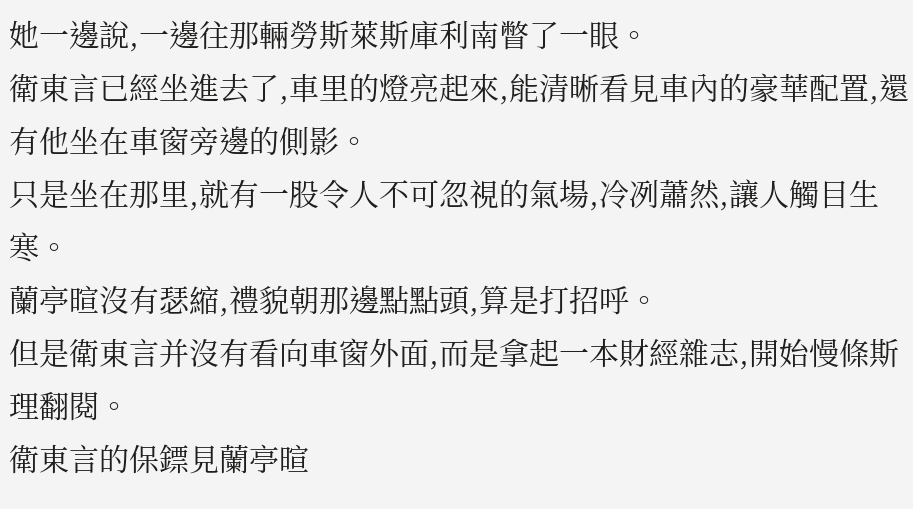她一邊說,一邊往那輛勞斯萊斯庫利南瞥了一眼。
衛東言已經坐進去了,車里的燈亮起來,能清晰看見車內的豪華配置,還有他坐在車窗旁邊的側影。
只是坐在那里,就有一股令人不可忽視的氣場,冷冽蕭然,讓人觸目生寒。
蘭亭暄沒有瑟縮,禮貌朝那邊點點頭,算是打招呼。
但是衛東言并沒有看向車窗外面,而是拿起一本財經雜志,開始慢條斯理翻閱。
衛東言的保鏢見蘭亭暄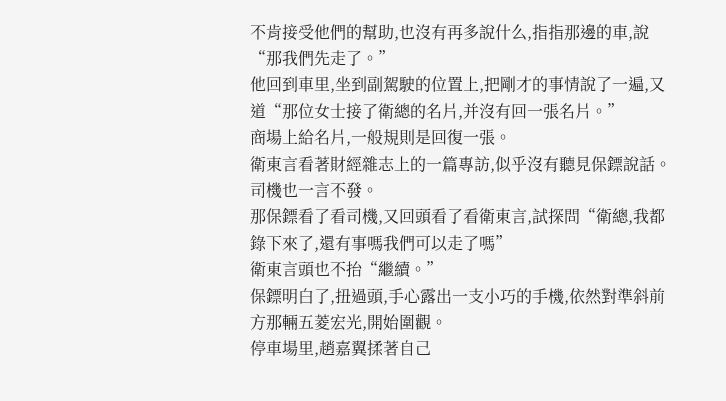不肯接受他們的幫助,也沒有再多說什么,指指那邊的車,說“那我們先走了。”
他回到車里,坐到副駕駛的位置上,把剛才的事情說了一遍,又道“那位女士接了衛總的名片,并沒有回一張名片。”
商場上給名片,一般規則是回復一張。
衛東言看著財經雜志上的一篇專訪,似乎沒有聽見保鏢說話。
司機也一言不發。
那保鏢看了看司機,又回頭看了看衛東言,試探問“衛總,我都錄下來了,還有事嗎我們可以走了嗎”
衛東言頭也不抬“繼續。”
保鏢明白了,扭過頭,手心露出一支小巧的手機,依然對準斜前方那輛五菱宏光,開始圍觀。
停車場里,趙嘉翼揉著自己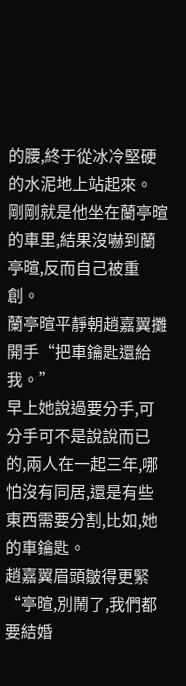的腰,終于從冰冷堅硬的水泥地上站起來。
剛剛就是他坐在蘭亭暄的車里,結果沒嚇到蘭亭暄,反而自己被重創。
蘭亭暄平靜朝趙嘉翼攤開手“把車鑰匙還給我。”
早上她說過要分手,可分手可不是說說而已的,兩人在一起三年,哪怕沒有同居,還是有些東西需要分割,比如,她的車鑰匙。
趙嘉翼眉頭皺得更緊“亭暄,別鬧了,我們都要結婚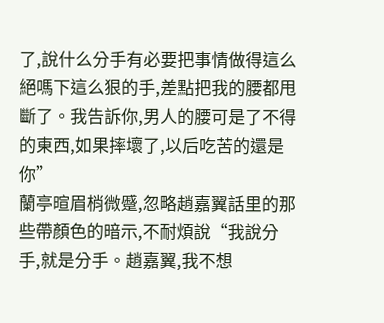了,說什么分手有必要把事情做得這么絕嗎下這么狠的手,差點把我的腰都甩斷了。我告訴你,男人的腰可是了不得的東西,如果摔壞了,以后吃苦的還是你”
蘭亭暄眉梢微蹙,忽略趙嘉翼話里的那些帶顏色的暗示,不耐煩說“我說分手,就是分手。趙嘉翼,我不想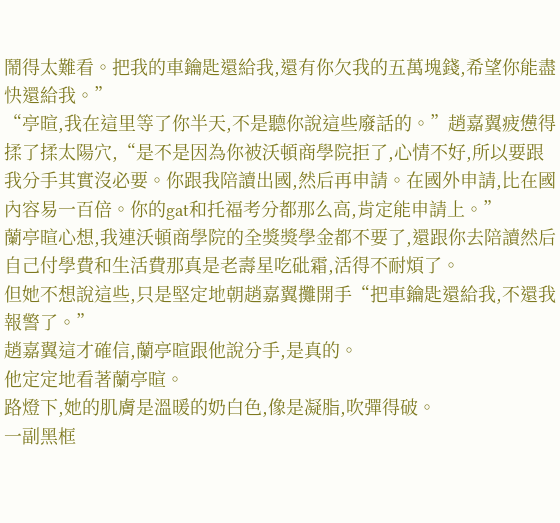鬧得太難看。把我的車鑰匙還給我,還有你欠我的五萬塊錢,希望你能盡快還給我。”
“亭暄,我在這里等了你半天,不是聽你說這些廢話的。”趙嘉翼疲憊得揉了揉太陽穴,“是不是因為你被沃頓商學院拒了,心情不好,所以要跟我分手其實沒必要。你跟我陪讀出國,然后再申請。在國外申請,比在國內容易一百倍。你的gat和托福考分都那么高,肯定能申請上。”
蘭亭暄心想,我連沃頓商學院的全獎獎學金都不要了,還跟你去陪讀然后自己付學費和生活費那真是老壽星吃砒霜,活得不耐煩了。
但她不想說這些,只是堅定地朝趙嘉翼攤開手“把車鑰匙還給我,不還我報警了。”
趙嘉翼這才確信,蘭亭暄跟他說分手,是真的。
他定定地看著蘭亭暄。
路燈下,她的肌膚是溫暖的奶白色,像是凝脂,吹彈得破。
一副黑框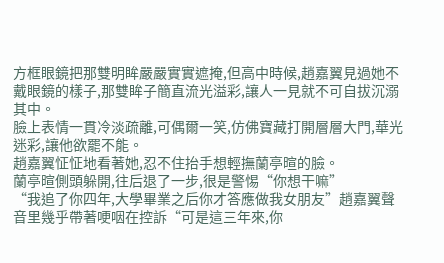方框眼鏡把那雙明眸嚴嚴實實遮掩,但高中時候,趙嘉翼見過她不戴眼鏡的樣子,那雙眸子簡直流光溢彩,讓人一見就不可自拔沉溺其中。
臉上表情一貫冷淡疏離,可偶爾一笑,仿佛寶藏打開層層大門,華光迷彩,讓他欲罷不能。
趙嘉翼怔怔地看著她,忍不住抬手想輕撫蘭亭暄的臉。
蘭亭暄側頭躲開,往后退了一步,很是警惕“你想干嘛”
“我追了你四年,大學畢業之后你才答應做我女朋友”趙嘉翼聲音里幾乎帶著哽咽在控訴“可是這三年來,你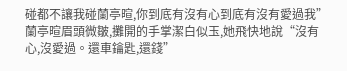碰都不讓我碰蘭亭暄,你到底有沒有心到底有沒有愛過我”
蘭亭暄眉頭微皺,攤開的手掌潔白似玉,她飛快地說“沒有心,沒愛過。還車鑰匙,還錢”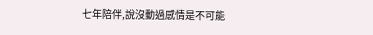七年陪伴,說沒動過感情是不可能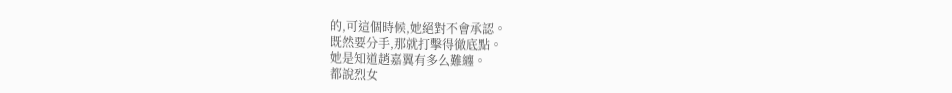的,可這個時候,她絕對不會承認。
既然要分手,那就打擊得徹底點。
她是知道趙嘉翼有多么難纏。
都說烈女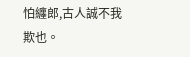怕纏郎,古人誠不我欺也。